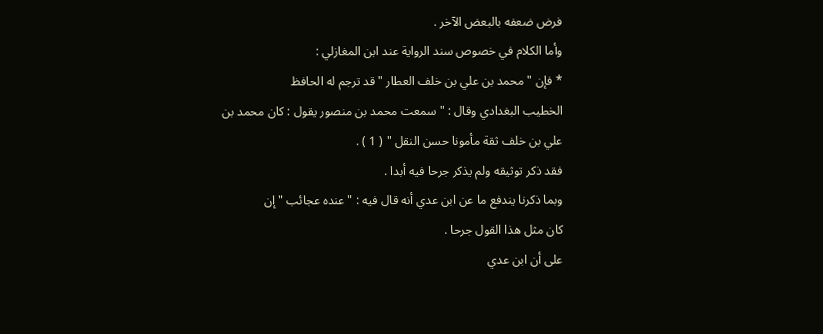فرض ضعفه بالبعض الآخر .
وأما الكلام في خصوص سند الرواية عند ابن المغازلي :
* فإن " محمد بن علي بن خلف العطار " قد ترجم له الحافظ
الخطيب البغدادي وقال : " سمعت محمد بن منصور يقول : كان محمد بن
علي بن خلف ثقة مأمونا حسن النقل " ( 1 ) .
فقد ذكر توثيقه ولم يذكر جرحا فيه أبدا .
وبما ذكرنا يندفع ما عن ابن عدي أنه قال فيه : " عنده عجائب " إن
كان مثل هذا القول جرحا .
على أن ابن عدي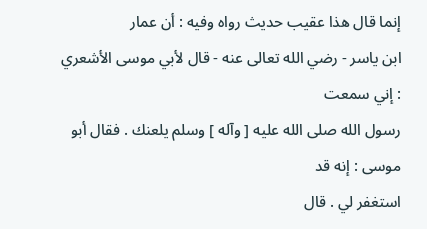إنما قال هذا عقيب حديث رواه وفيه : أن عمار
ابن ياسر - رضي الله تعالى عنه - قال لأبي موسى الأشعري : إني سمعت
رسول الله صلى الله عليه [ وآله ] وسلم يلعنك . فقال أبو موسى : إنه قد
استغفر لي . قال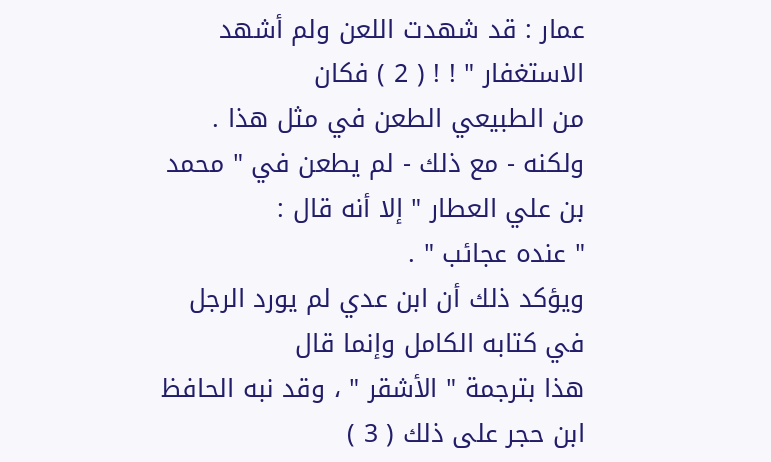عمار : قد شهدت اللعن ولم أشهد الاستغفار " ! ! ( 2 ) فكان
من الطبيعي الطعن في مثل هذا .
ولكنه - مع ذلك - لم يطعن في " محمد بن علي العطار " إلا أنه قال :
" عنده عجائب " .
ويؤكد ذلك أن ابن عدي لم يورد الرجل في كتابه الكامل وإنما قال
هذا بترجمة " الأشقر " ، وقد نبه الحافظ ابن حجر على ذلك ( 3 )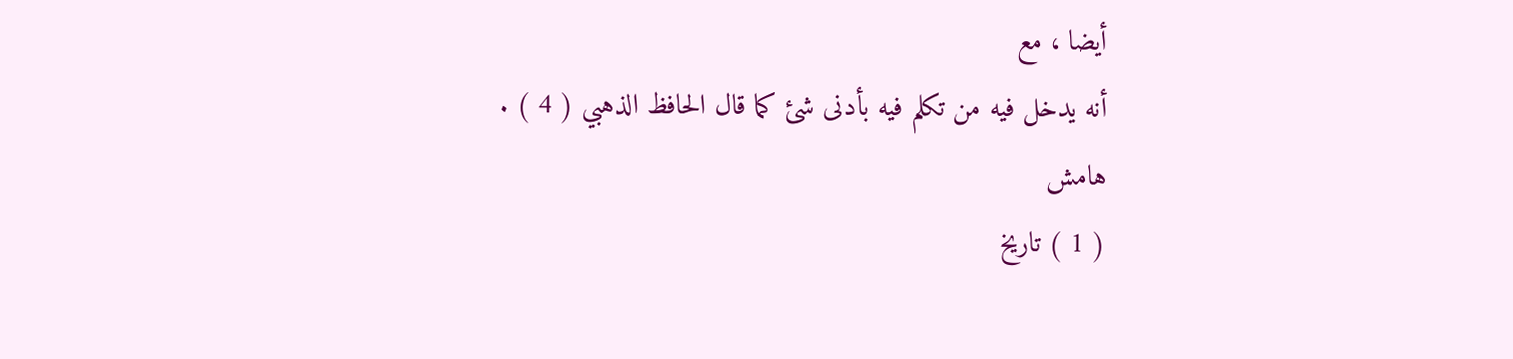أيضا ، مع
أنه يدخل فيه من تكلم فيه بأدنى شئ كما قال الحافظ الذهبي ( 4 ) .
هامش
( 1 ) تاريخ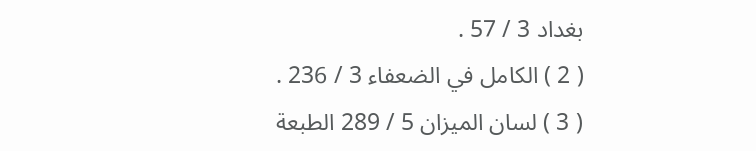بغداد 3 / 57 .
( 2 ) الكامل في الضعفاء 3 / 236 .
( 3 ) لسان الميزان 5 / 289 الطبعة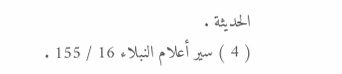الحديثة .
( 4 ) سير أعلام النبلاء 16 / 155 .